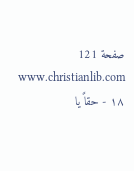صفحة 121
www.christianlib.com
١٨ - حقاً يا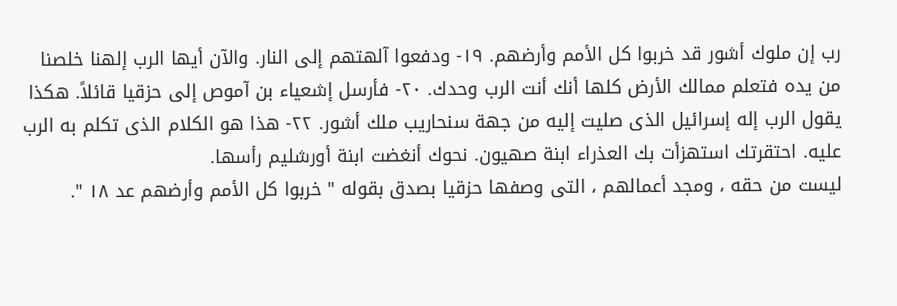رب إن ملوك أشور قد خربوا كل الأمم وأرضهم. ١٩- ودفعوا آلهتهم إلى النار. والآن أيها الرب إلهنا خلصنا من يده فتعلم ممالك الأرض كلها أنك أنت الرب وحدك. ٢٠- فأرسل إشعياء بن آموص إلى حزقيا قائلاً. هكذا يقول الرب إله إسرائيل الذى صليت إليه من جهة سنحاريب ملك أشور. ٢٢- هذا هو الكلام الذى تكلم به الرب عليه. احتقرتك استهزأت بك العذراء ابنة صهيون. نحوك أنغضت ابنة أورشليم رأسها.
ليست من حقه ، ومجد أعمالهم ، التى وصفها حزقيا بصدق بقوله " خربوا كل الأمم وأرضهم عد ١٨ ".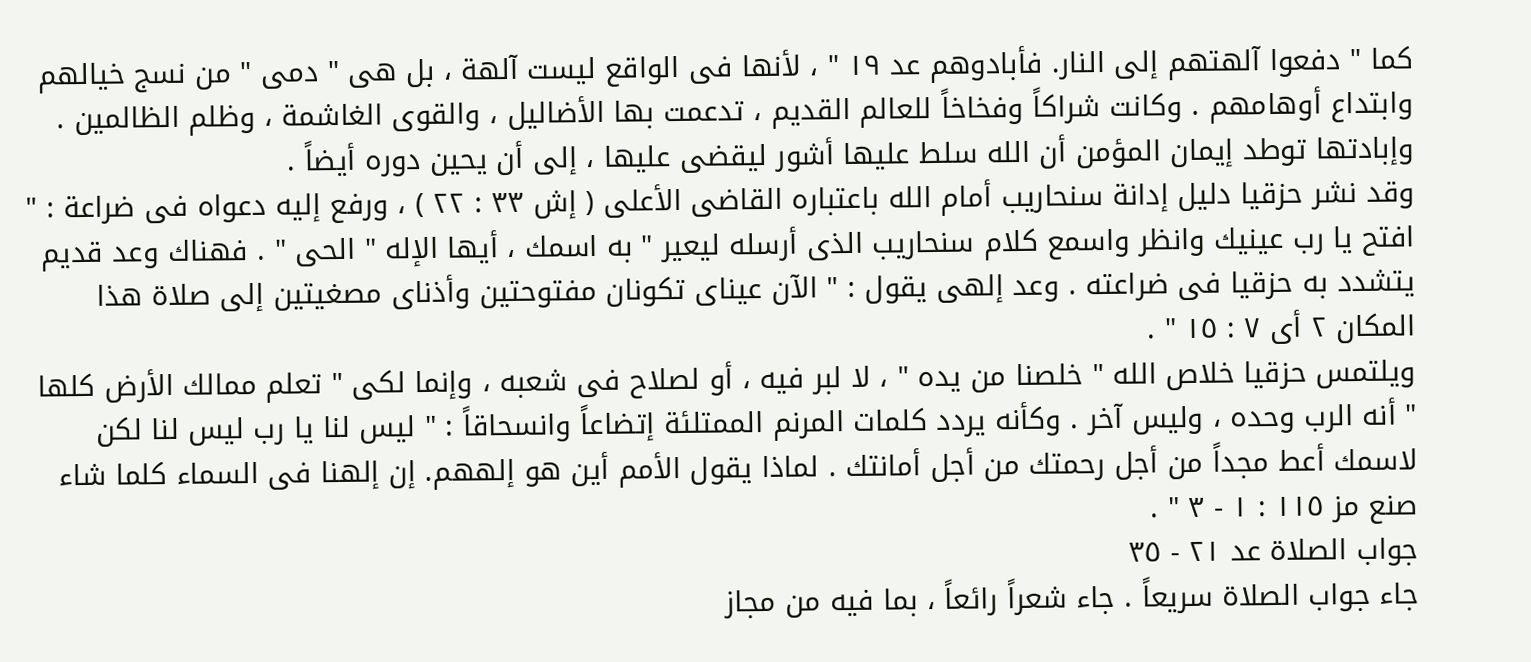كما " دفعوا آلهتهم إلى النار. فأبادوهم عد ١٩ " ، لأنها فى الواقع ليست آلهة ، بل هى " دمى " من نسج خيالهم وابتداع أوهامهم . وكانت شراكاً وفخاخاً للعالم القديم ، تدعمت بها الأضاليل ، والقوى الغاشمة ، وظلم الظالمين . وإبادتها توطد إيمان المؤمن أن الله سلط عليها أشور ليقضى عليها ، إلى أن يحين دوره أيضاً .
وقد نشر حزقيا دليل إدانة سنحاريب أمام الله باعتباره القاضى الأعلى ( إش ٣٣ : ٢٢ ) ، ورفع إليه دعواه فى ضراعة : " افتح يا رب عينيك وانظر واسمع كلام سنحاريب الذى أرسله ليعير " به اسمك ، أيها الإله " الحى " . فهناك وعد قديم يتشدد به حزقيا فى ضراعته . وعد إلهى يقول : " الآن عيناى تكونان مفتوحتين وأذناى مصغيتين إلى صلاة هذا المكان ٢ أى ٧ : ١٥ " .
ويلتمس حزقيا خلاص الله " خلصنا من يده " ، لا لبر فيه ، أو لصلاح فى شعبه ، وإنما لكى " تعلم ممالك الأرض كلها " أنه الرب وحده ، وليس آخر . وكأنه يردد كلمات المرنم الممتلئة إتضاعاً وانسحاقاً : " ليس لنا يا رب ليس لنا لكن لاسمك أعط مجداً من أجل رحمتك من أجل أمانتك . لماذا يقول الأمم أين هو إلههم. إن إلهنا فى السماء كلما شاء صنع مز ١١٥ : ١ - ٣ " .
جواب الصلاة عد ٢١ - ٣٥
جاء جواب الصلاة سريعاً . جاء شعراً رائعاً ، بما فيه من مجاز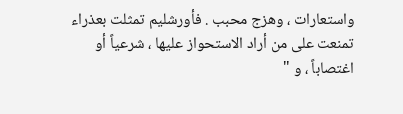واستعارات ، وهزج محبب . فأورشليم تمثلت بعذراء تمنعت على من أراد الاستحواز عليها ، شرعياً أو اغتصاباً ، و "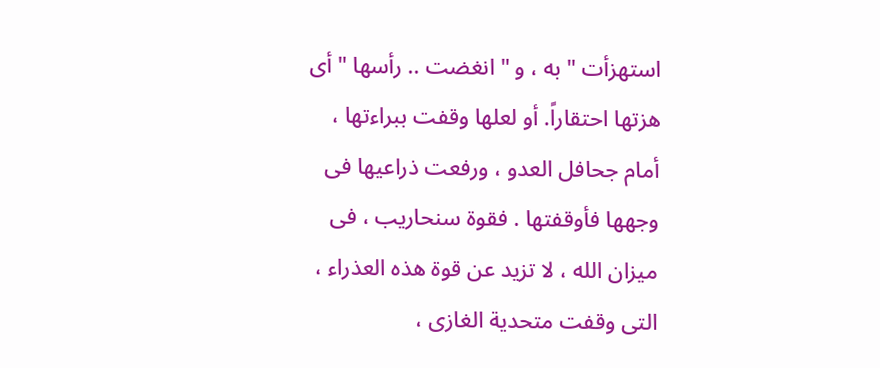استهزأت " به ، و " انغضت .. رأسها " أى هزتها احتقاراً. أو لعلها وقفت ببراءتها ، أمام جحافل العدو ، ورفعت ذراعيها فى وجهها فأوقفتها . فقوة سنحاريب ، فى ميزان الله ، لا تزيد عن قوة هذه العذراء ، التى وقفت متحدية الغازى ،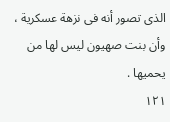الذى تصور أنه فى نزهة عسكرية ، وأن بنت صهيون ليس لها من يحميها .
۱۲۱